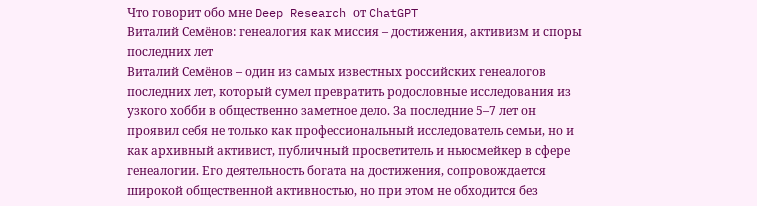Что говорит обо мне Deep Research от ChatGPT
Виталий Семёнов: генеалогия как миссия – достижения, активизм и споры последних лет
Виталий Семёнов – один из самых известных российских генеалогов последних лет, который сумел превратить родословные исследования из узкого хобби в общественно заметное дело. За последние 5–7 лет он проявил себя не только как профессиональный исследователь семьи, но и как архивный активист, публичный просветитель и ньюсмейкер в сфере генеалогии. Его деятельность богата на достижения, сопровождается широкой общественной активностью, но при этом не обходится без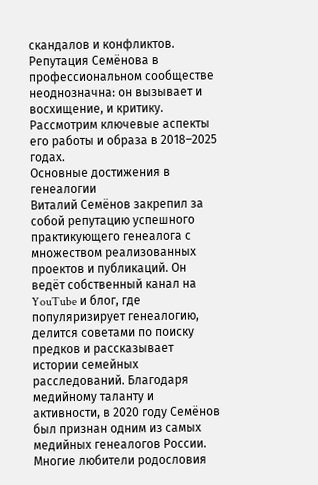скандалов и конфликтов. Репутация Семёнова в профессиональном сообществе неоднозначна: он вызывает и восхищение, и критику. Рассмотрим ключевые аспекты его работы и образа в 2018–2025 годах.
Основные достижения в генеалогии
Виталий Семёнов закрепил за собой репутацию успешного практикующего генеалога с множеством реализованных проектов и публикаций. Он ведёт собственный канал на YouTube и блог, где популяризирует генеалогию, делится советами по поиску предков и рассказывает истории семейных расследований. Благодаря медийному таланту и активности, в 2020 году Семёнов был признан одним из самых медийных генеалогов России. Многие любители родословия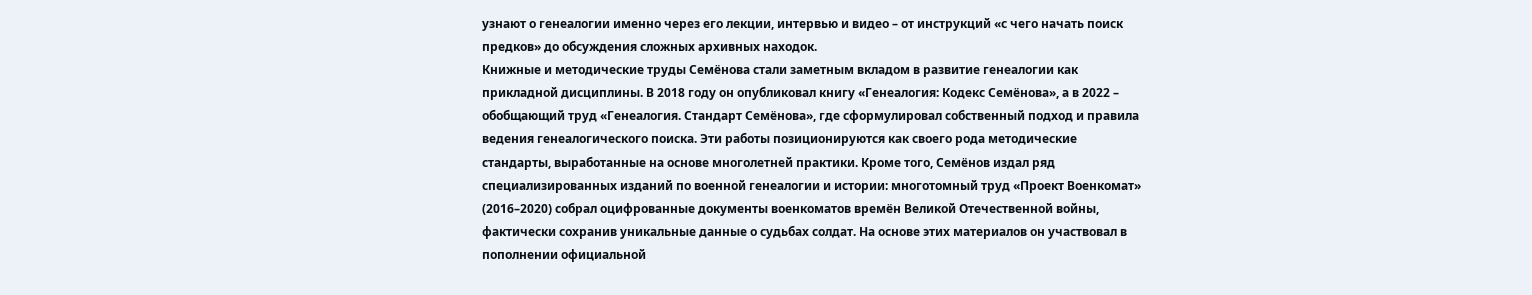узнают о генеалогии именно через его лекции, интервью и видео – от инструкций «с чего начать поиск предков» до обсуждения сложных архивных находок.
Книжные и методические труды Семёнова стали заметным вкладом в развитие генеалогии как прикладной дисциплины. В 2018 году он опубликовал книгу «Генеалогия: Кодекс Семёнова», а в 2022 – обобщающий труд «Генеалогия. Стандарт Семёнова», где сформулировал собственный подход и правила ведения генеалогического поиска. Эти работы позиционируются как своего рода методические стандарты, выработанные на основе многолетней практики. Кроме того, Семёнов издал ряд специализированных изданий по военной генеалогии и истории: многотомный труд «Проект Военкомат» (2016–2020) собрал оцифрованные документы военкоматов времён Великой Отечественной войны, фактически сохранив уникальные данные о судьбах солдат. На основе этих материалов он участвовал в пополнении официальной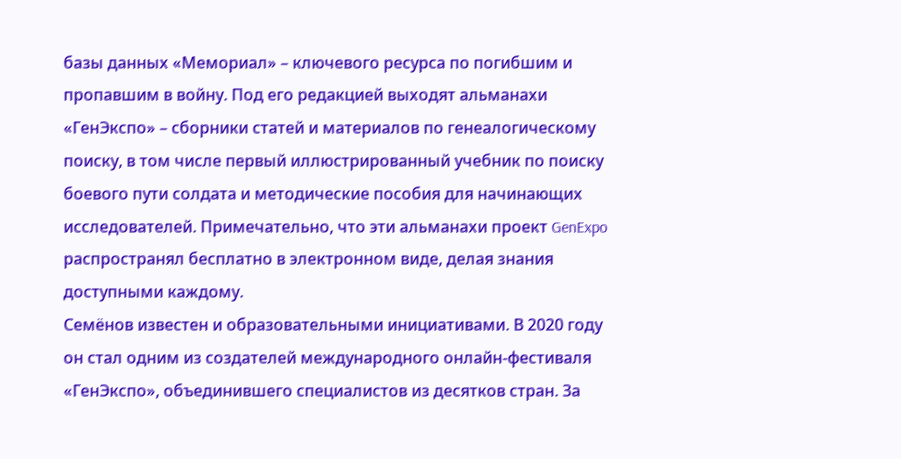базы данных «Мемориал» – ключевого ресурса по погибшим и пропавшим в войну. Под его редакцией выходят альманахи «ГенЭкспо» – сборники статей и материалов по генеалогическому поиску, в том числе первый иллюстрированный учебник по поиску боевого пути солдата и методические пособия для начинающих исследователей. Примечательно, что эти альманахи проект GenExpo распространял бесплатно в электронном виде, делая знания доступными каждому.
Семёнов известен и образовательными инициативами. В 2020 году он стал одним из создателей международного онлайн-фестиваля «ГенЭкспо», объединившего специалистов из десятков стран. За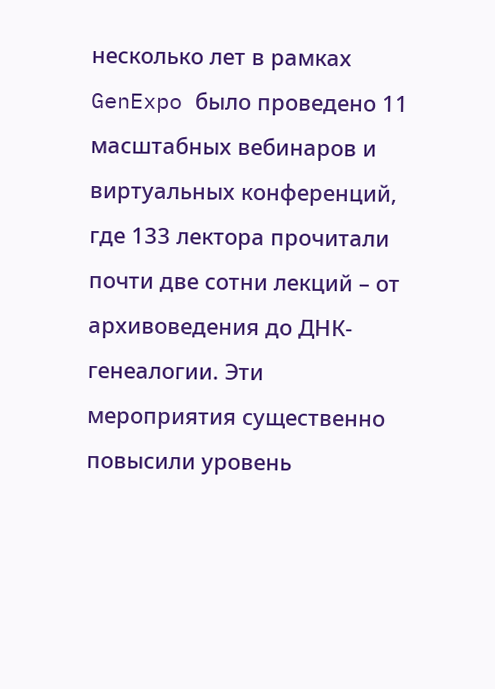несколько лет в рамках GenExpo было проведено 11 масштабных вебинаров и виртуальных конференций, где 133 лектора прочитали почти две сотни лекций – от архивоведения до ДНК-генеалогии. Эти мероприятия существенно повысили уровень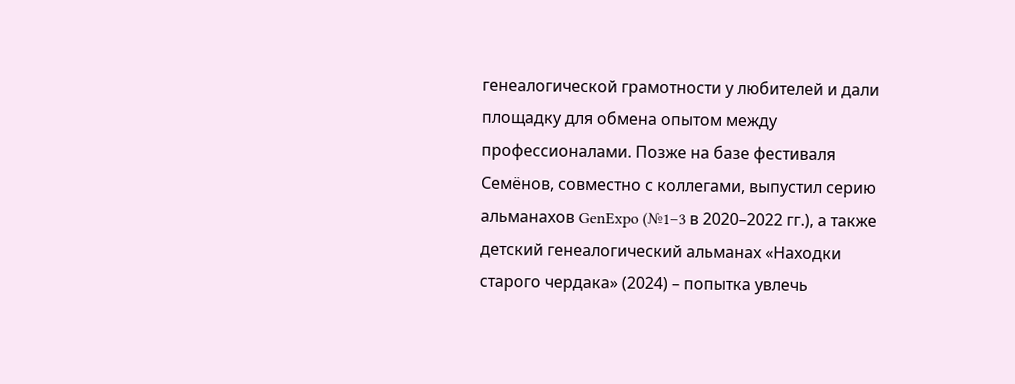генеалогической грамотности у любителей и дали площадку для обмена опытом между профессионалами. Позже на базе фестиваля Семёнов, совместно с коллегами, выпустил серию альманахов GenExpo (№1–3 в 2020–2022 гг.), а также детский генеалогический альманах «Находки старого чердака» (2024) – попытка увлечь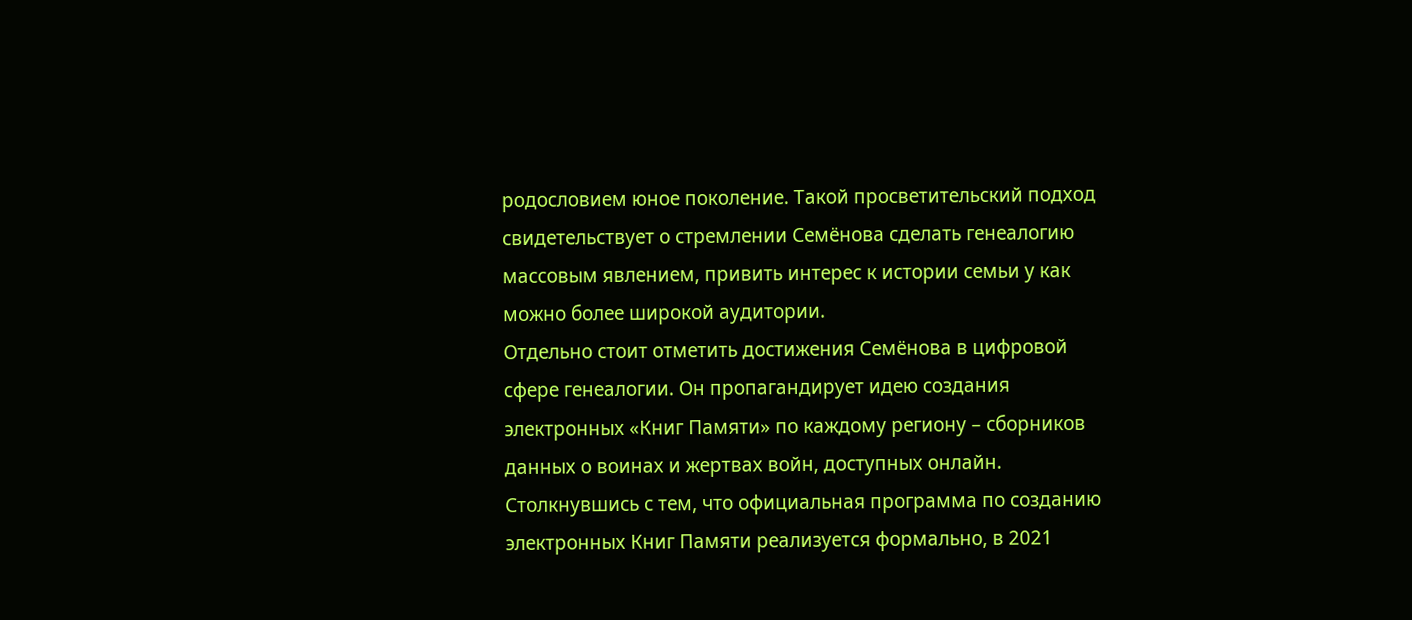родословием юное поколение. Такой просветительский подход свидетельствует о стремлении Семёнова сделать генеалогию массовым явлением, привить интерес к истории семьи у как можно более широкой аудитории.
Отдельно стоит отметить достижения Семёнова в цифровой сфере генеалогии. Он пропагандирует идею создания электронных «Книг Памяти» по каждому региону – сборников данных о воинах и жертвах войн, доступных онлайн. Столкнувшись с тем, что официальная программа по созданию электронных Книг Памяти реализуется формально, в 2021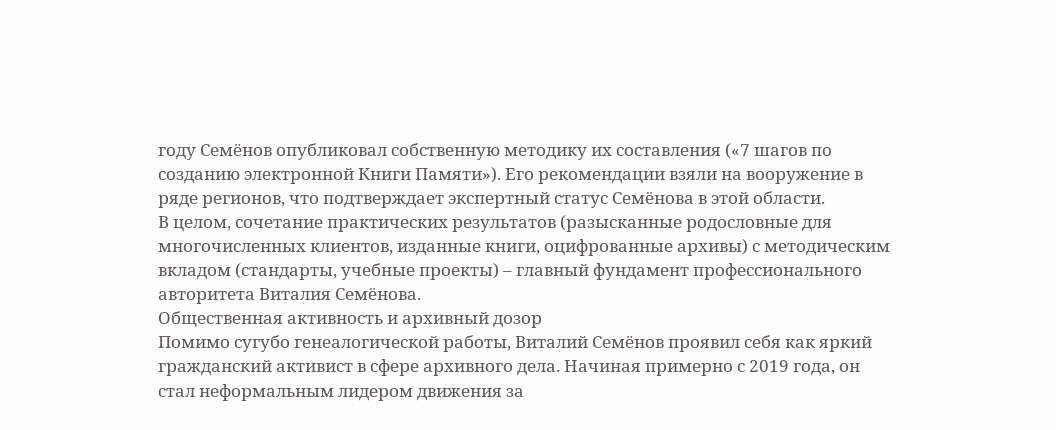году Семёнов опубликовал собственную методику их составления («7 шагов по созданию электронной Книги Памяти»). Его рекомендации взяли на вооружение в ряде регионов, что подтверждает экспертный статус Семёнова в этой области.
В целом, сочетание практических результатов (разысканные родословные для многочисленных клиентов, изданные книги, оцифрованные архивы) с методическим вкладом (стандарты, учебные проекты) – главный фундамент профессионального авторитета Виталия Семёнова.
Общественная активность и архивный дозор
Помимо сугубо генеалогической работы, Виталий Семёнов проявил себя как яркий гражданский активист в сфере архивного дела. Начиная примерно с 2019 года, он стал неформальным лидером движения за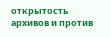открытость архивов и против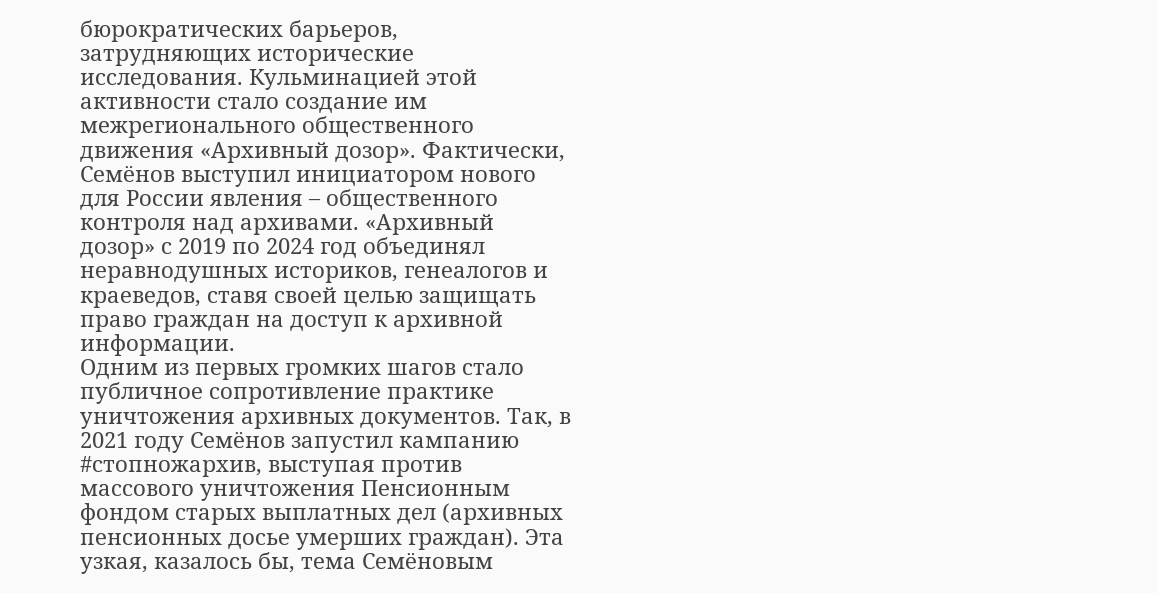бюрократических барьеров, затрудняющих исторические исследования. Кульминацией этой активности стало создание им межрегионального общественного движения «Архивный дозор». Фактически, Семёнов выступил инициатором нового для России явления – общественного контроля над архивами. «Архивный дозор» с 2019 по 2024 год объединял неравнодушных историков, генеалогов и краеведов, ставя своей целью защищать право граждан на доступ к архивной информации.
Одним из первых громких шагов стало публичное сопротивление практике уничтожения архивных документов. Так, в 2021 году Семёнов запустил кампанию #стопножархив, выступая против массового уничтожения Пенсионным фондом старых выплатных дел (архивных пенсионных досье умерших граждан). Эта узкая, казалось бы, тема Семёновым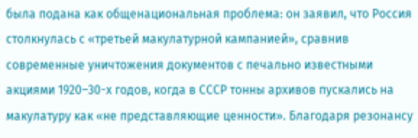была подана как общенациональная проблема: он заявил, что Россия столкнулась с «третьей макулатурной кампанией», сравнив современные уничтожения документов с печально известными акциями 1920–30-х годов, когда в СССР тонны архивов пускались на макулатуру как «не представляющие ценности». Благодаря резонансу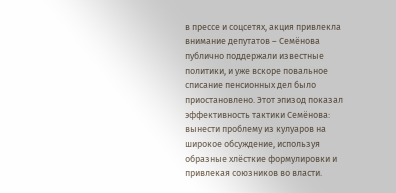в прессе и соцсетях, акция привлекла внимание депутатов – Семёнова публично поддержали известные политики, и уже вскоре повальное списание пенсионных дел было приостановлено. Этот эпизод показал эффективность тактики Семёнова: вынести проблему из кулуаров на широкое обсуждение, используя образные хлёсткие формулировки и привлекая союзников во власти.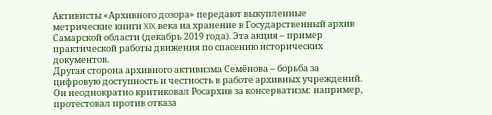Активисты «Архивного дозора» передают выкупленные метрические книги XIX века на хранение в Государственный архив Самарской области (декабрь 2019 года). Эта акция – пример практической работы движения по спасению исторических документов.
Другая сторона архивного активизма Семёнова – борьба за цифровую доступность и честность в работе архивных учреждений. Он неоднократно критиковал Росархив за консерватизм: например, протестовал против отказа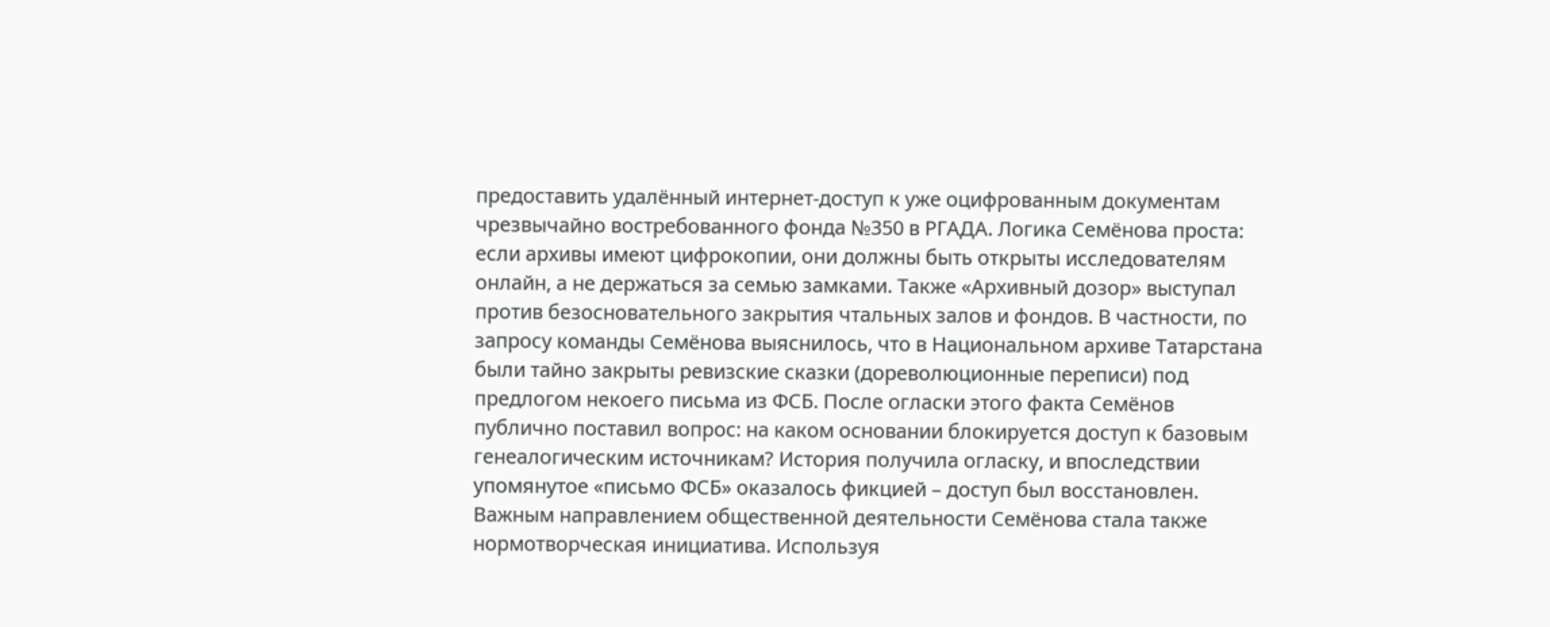предоставить удалённый интернет-доступ к уже оцифрованным документам чрезвычайно востребованного фонда №350 в РГАДА. Логика Семёнова проста: если архивы имеют цифрокопии, они должны быть открыты исследователям онлайн, а не держаться за семью замками. Также «Архивный дозор» выступал против безосновательного закрытия чтальных залов и фондов. В частности, по запросу команды Семёнова выяснилось, что в Национальном архиве Татарстана были тайно закрыты ревизские сказки (дореволюционные переписи) под предлогом некоего письма из ФСБ. После огласки этого факта Семёнов публично поставил вопрос: на каком основании блокируется доступ к базовым генеалогическим источникам? История получила огласку, и впоследствии упомянутое «письмо ФСБ» оказалось фикцией – доступ был восстановлен.
Важным направлением общественной деятельности Семёнова стала также нормотворческая инициатива. Используя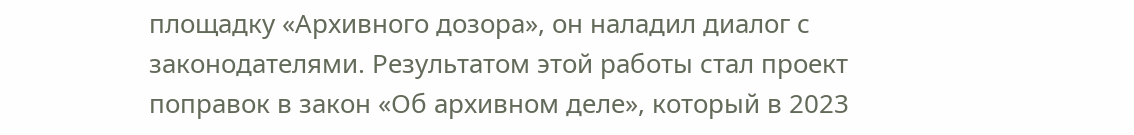площадку «Архивного дозора», он наладил диалог с законодателями. Результатом этой работы стал проект поправок в закон «Об архивном деле», который в 2023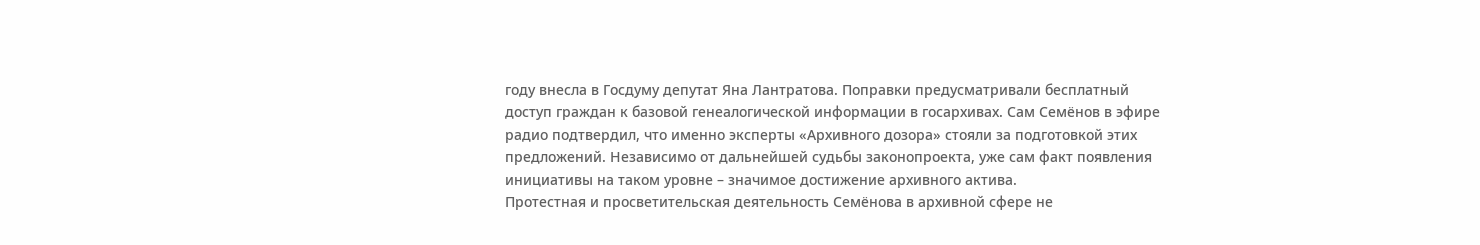году внесла в Госдуму депутат Яна Лантратова. Поправки предусматривали бесплатный доступ граждан к базовой генеалогической информации в госархивах. Сам Семёнов в эфире радио подтвердил, что именно эксперты «Архивного дозора» стояли за подготовкой этих предложений. Независимо от дальнейшей судьбы законопроекта, уже сам факт появления инициативы на таком уровне – значимое достижение архивного актива.
Протестная и просветительская деятельность Семёнова в архивной сфере не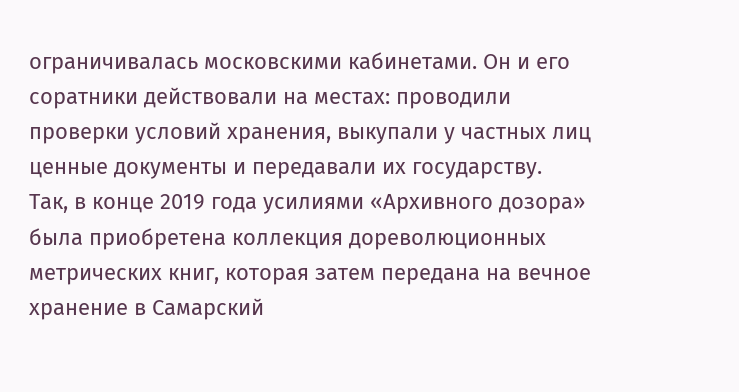ограничивалась московскими кабинетами. Он и его соратники действовали на местах: проводили проверки условий хранения, выкупали у частных лиц ценные документы и передавали их государству.
Так, в конце 2019 года усилиями «Архивного дозора» была приобретена коллекция дореволюционных метрических книг, которая затем передана на вечное хранение в Самарский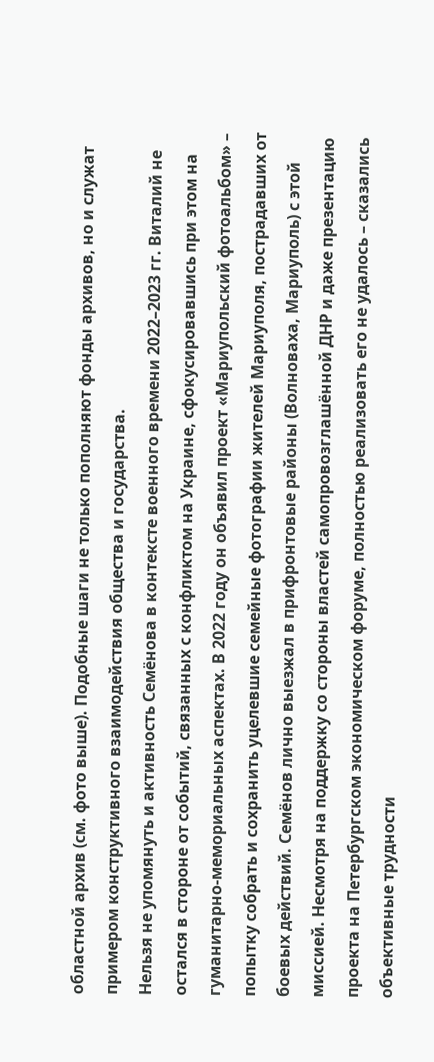областной архив (см. фото выше). Подобные шаги не только пополняют фонды архивов, но и служат примером конструктивного взаимодействия общества и государства.
Нельзя не упомянуть и активность Семёнова в контексте военного времени 2022–2023 гг. Виталий не остался в стороне от событий, связанных с конфликтом на Украине, сфокусировавшись при этом на гуманитарно-мемориальных аспектах. В 2022 году он объявил проект «Мариупольский фотоальбом» – попытку собрать и сохранить уцелевшие семейные фотографии жителей Мариуполя, пострадавших от боевых действий. Семёнов лично выезжал в прифронтовые районы (Волноваха, Мариуполь) с этой миссией. Несмотря на поддержку со стороны властей самопровозглашённой ДНР и даже презентацию проекта на Петербургском экономическом форуме, полностью реализовать его не удалось – сказались объективные трудности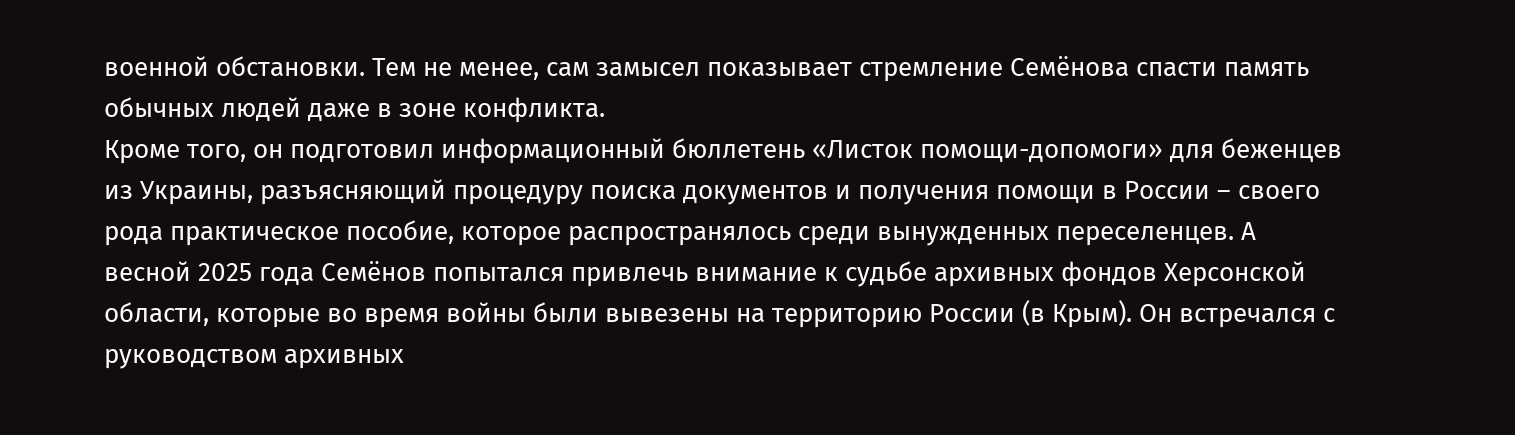военной обстановки. Тем не менее, сам замысел показывает стремление Семёнова спасти память обычных людей даже в зоне конфликта.
Кроме того, он подготовил информационный бюллетень «Листок помощи-допомоги» для беженцев из Украины, разъясняющий процедуру поиска документов и получения помощи в России – своего рода практическое пособие, которое распространялось среди вынужденных переселенцев. А весной 2025 года Семёнов попытался привлечь внимание к судьбе архивных фондов Херсонской области, которые во время войны были вывезены на территорию России (в Крым). Он встречался с руководством архивных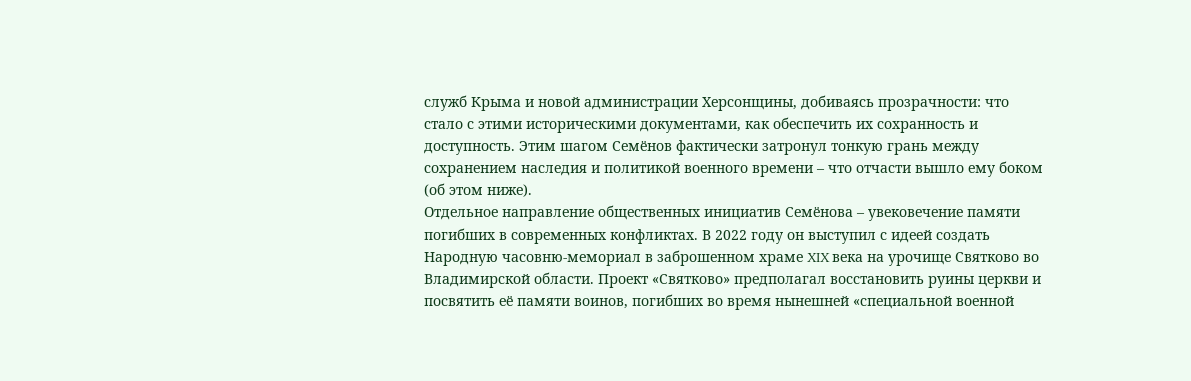служб Крыма и новой администрации Херсонщины, добиваясь прозрачности: что стало с этими историческими документами, как обеспечить их сохранность и доступность. Этим шагом Семёнов фактически затронул тонкую грань между сохранением наследия и политикой военного времени – что отчасти вышло ему боком (об этом ниже).
Отдельное направление общественных инициатив Семёнова – увековечение памяти погибших в современных конфликтах. В 2022 году он выступил с идеей создать Народную часовню-мемориал в заброшенном храме XIX века на урочище Святково во Владимирской области. Проект «Святково» предполагал восстановить руины церкви и посвятить её памяти воинов, погибших во время нынешней «специальной военной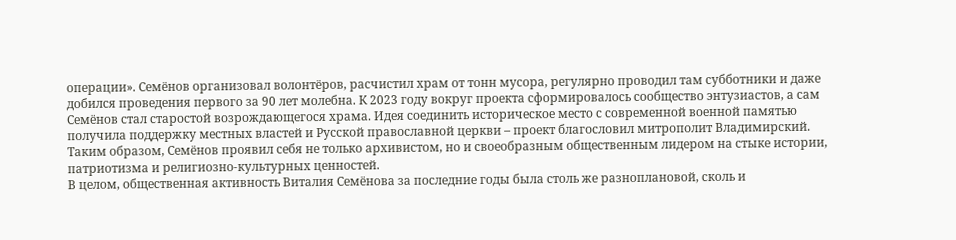операции». Семёнов организовал волонтёров, расчистил храм от тонн мусора, регулярно проводил там субботники и даже добился проведения первого за 90 лет молебна. К 2023 году вокруг проекта сформировалось сообщество энтузиастов, а сам Семёнов стал старостой возрождающегося храма. Идея соединить историческое место с современной военной памятью получила поддержку местных властей и Русской православной церкви – проект благословил митрополит Владимирский. Таким образом, Семёнов проявил себя не только архивистом, но и своеобразным общественным лидером на стыке истории, патриотизма и религиозно-культурных ценностей.
В целом, общественная активность Виталия Семёнова за последние годы была столь же разноплановой, сколь и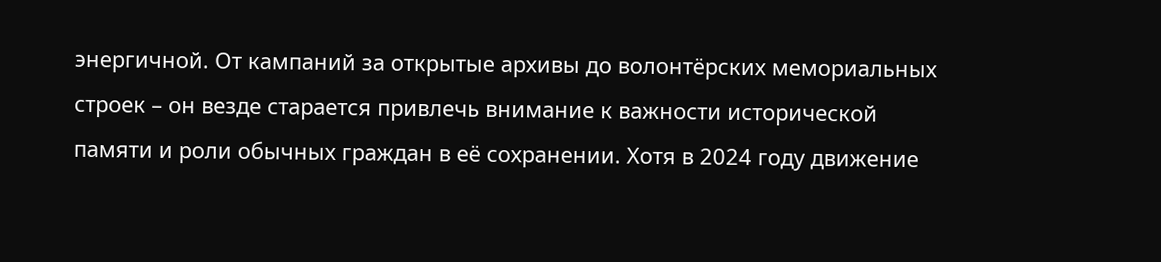энергичной. От кампаний за открытые архивы до волонтёрских мемориальных строек – он везде старается привлечь внимание к важности исторической памяти и роли обычных граждан в её сохранении. Хотя в 2024 году движение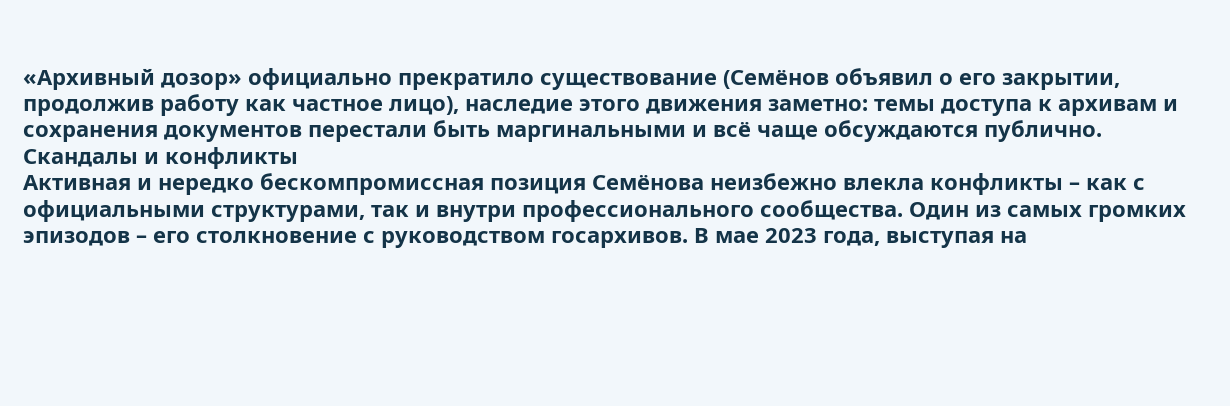«Архивный дозор» официально прекратило существование (Семёнов объявил о его закрытии, продолжив работу как частное лицо), наследие этого движения заметно: темы доступа к архивам и сохранения документов перестали быть маргинальными и всё чаще обсуждаются публично.
Скандалы и конфликты
Активная и нередко бескомпромиссная позиция Семёнова неизбежно влекла конфликты – как с официальными структурами, так и внутри профессионального сообщества. Один из самых громких эпизодов – его столкновение с руководством госархивов. В мае 2023 года, выступая на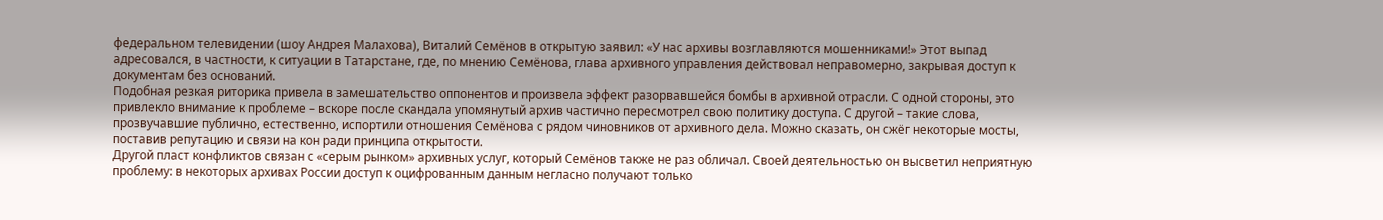федеральном телевидении (шоу Андрея Малахова), Виталий Семёнов в открытую заявил: «У нас архивы возглавляются мошенниками!» Этот выпад адресовался, в частности, к ситуации в Татарстане, где, по мнению Семёнова, глава архивного управления действовал неправомерно, закрывая доступ к документам без оснований.
Подобная резкая риторика привела в замешательство оппонентов и произвела эффект разорвавшейся бомбы в архивной отрасли. С одной стороны, это привлекло внимание к проблеме – вскоре после скандала упомянутый архив частично пересмотрел свою политику доступа. С другой – такие слова, прозвучавшие публично, естественно, испортили отношения Семёнова с рядом чиновников от архивного дела. Можно сказать, он сжёг некоторые мосты, поставив репутацию и связи на кон ради принципа открытости.
Другой пласт конфликтов связан с «серым рынком» архивных услуг, который Семёнов также не раз обличал. Своей деятельностью он высветил неприятную проблему: в некоторых архивах России доступ к оцифрованным данным негласно получают только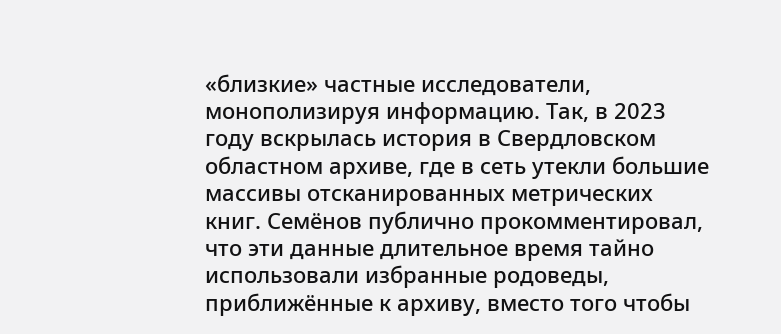«близкие» частные исследователи, монополизируя информацию. Так, в 2023 году вскрылась история в Свердловском областном архиве, где в сеть утекли большие массивы отсканированных метрических книг. Семёнов публично прокомментировал, что эти данные длительное время тайно использовали избранные родоведы, приближённые к архиву, вместо того чтобы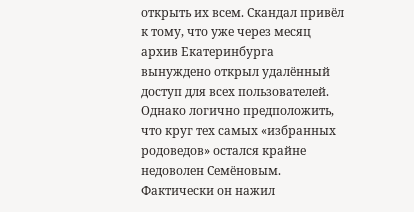открыть их всем. Скандал привёл к тому, что уже через месяц архив Екатеринбурга вынуждено открыл удалённый доступ для всех пользователей. Однако логично предположить, что круг тех самых «избранных родоведов» остался крайне недоволен Семёновым. Фактически он нажил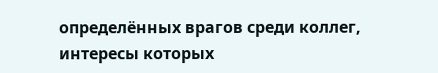определённых врагов среди коллег, интересы которых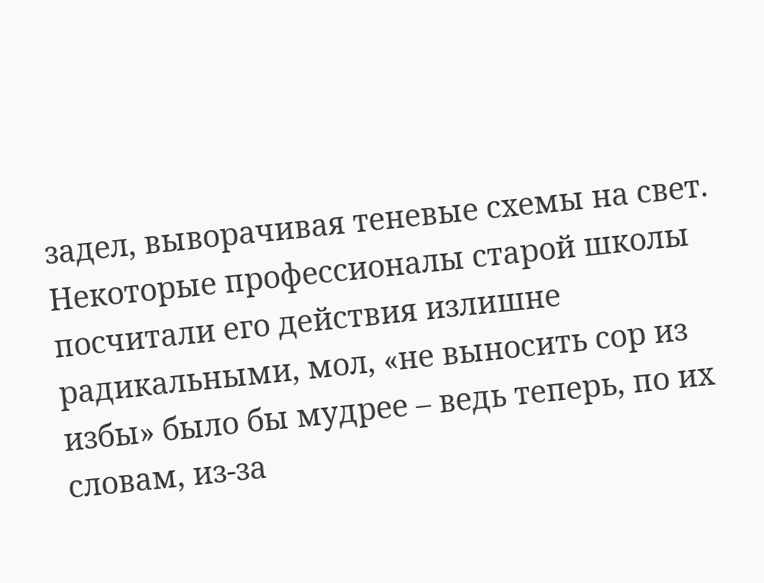задел, выворачивая теневые схемы на свет. Некоторые профессионалы старой школы посчитали его действия излишне радикальными, мол, «не выносить сор из избы» было бы мудрее – ведь теперь, по их словам, из-за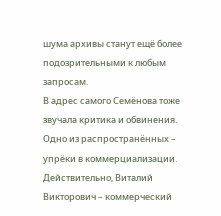шума архивы станут ещё более подозрительными к любым запросам.
В адрес самого Семёнова тоже звучала критика и обвинения. Одно из распространённых – упрёки в коммерциализации. Действительно, Виталий Викторович – коммерческий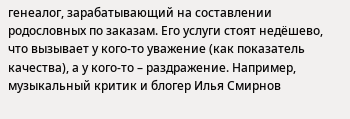генеалог, зарабатывающий на составлении родословных по заказам. Его услуги стоят недёшево, что вызывает у кого-то уважение (как показатель качества), а у кого-то – раздражение. Например, музыкальный критик и блогер Илья Смирнов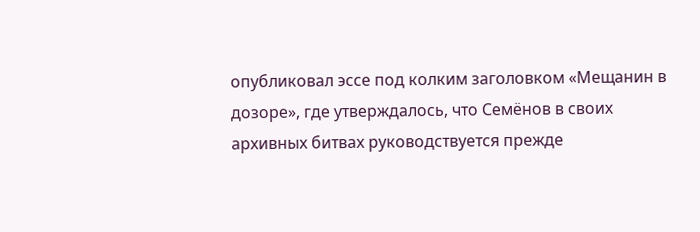опубликовал эссе под колким заголовком «Мещанин в дозоре», где утверждалось, что Семёнов в своих архивных битвах руководствуется прежде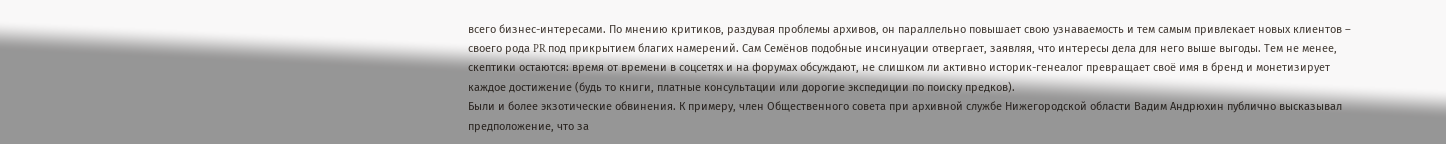всего бизнес-интересами. По мнению критиков, раздувая проблемы архивов, он параллельно повышает свою узнаваемость и тем самым привлекает новых клиентов – своего рода PR под прикрытием благих намерений. Сам Семёнов подобные инсинуации отвергает, заявляя, что интересы дела для него выше выгоды. Тем не менее, скептики остаются: время от времени в соцсетях и на форумах обсуждают, не слишком ли активно историк-генеалог превращает своё имя в бренд и монетизирует каждое достижение (будь то книги, платные консультации или дорогие экспедиции по поиску предков).
Были и более экзотические обвинения. К примеру, член Общественного совета при архивной службе Нижегородской области Вадим Андрюхин публично высказывал предположение, что за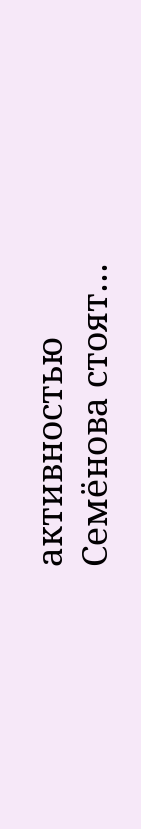активностью Семёнова стоят…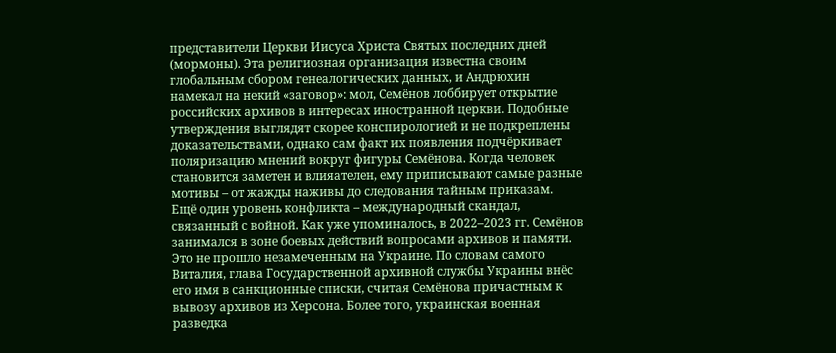представители Церкви Иисуса Христа Святых последних дней (мормоны). Эта религиозная организация известна своим глобальным сбором генеалогических данных, и Андрюхин намекал на некий «заговор»: мол, Семёнов лоббирует открытие российских архивов в интересах иностранной церкви. Подобные утверждения выглядят скорее конспирологией и не подкреплены доказательствами, однако сам факт их появления подчёркивает поляризацию мнений вокруг фигуры Семёнова. Когда человек становится заметен и влияателен, ему приписывают самые разные мотивы – от жажды наживы до следования тайным приказам.
Ещё один уровень конфликта – международный скандал, связанный с войной. Как уже упоминалось, в 2022–2023 гг. Семёнов занимался в зоне боевых действий вопросами архивов и памяти. Это не прошло незамеченным на Украине. По словам самого Виталия, глава Государственной архивной службы Украины внёс его имя в санкционные списки, считая Семёнова причастным к вывозу архивов из Херсона. Более того, украинская военная разведка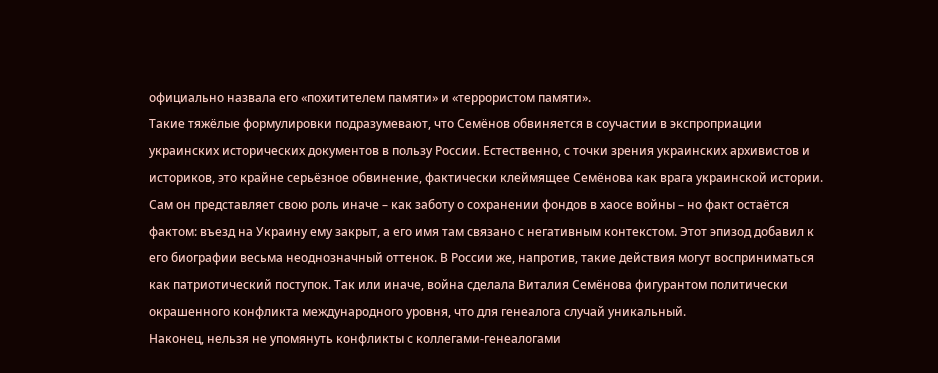официально назвала его «похитителем памяти» и «террористом памяти».
Такие тяжёлые формулировки подразумевают, что Семёнов обвиняется в соучастии в экспроприации украинских исторических документов в пользу России. Естественно, с точки зрения украинских архивистов и историков, это крайне серьёзное обвинение, фактически клеймящее Семёнова как врага украинской истории. Сам он представляет свою роль иначе – как заботу о сохранении фондов в хаосе войны – но факт остаётся фактом: въезд на Украину ему закрыт, а его имя там связано с негативным контекстом. Этот эпизод добавил к его биографии весьма неоднозначный оттенок. В России же, напротив, такие действия могут восприниматься как патриотический поступок. Так или иначе, война сделала Виталия Семёнова фигурантом политически окрашенного конфликта международного уровня, что для генеалога случай уникальный.
Наконец, нельзя не упомянуть конфликты с коллегами-генеалогами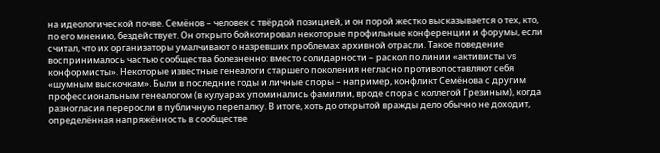на идеологической почве. Семёнов – человек с твёрдой позицией, и он порой жестко высказывается о тех, кто, по его мнению, бездействует. Он открыто бойкотировал некоторые профильные конференции и форумы, если считал, что их организаторы умалчивают о назревших проблемах архивной отрасли. Такое поведение воспринималось частью сообщества болезненно: вместо солидарности – раскол по линии «активисты vs конформисты». Некоторые известные генеалоги старшего поколения негласно противопоставляют себя «шумным выскочкам». Были в последние годы и личные споры – например, конфликт Семёнова с другим профессиональным генеалогом (в кулуарах упоминались фамилии, вроде спора с коллегой Грезиным), когда разногласия переросли в публичную перепалку. В итоге, хоть до открытой вражды дело обычно не доходит, определённая напряжённость в сообществе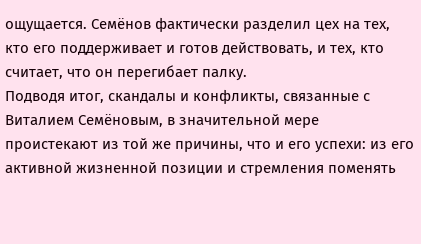ощущается. Семёнов фактически разделил цех на тех, кто его поддерживает и готов действовать, и тех, кто считает, что он перегибает палку.
Подводя итог, скандалы и конфликты, связанные с Виталием Семёновым, в значительной мере проистекают из той же причины, что и его успехи: из его активной жизненной позиции и стремления поменять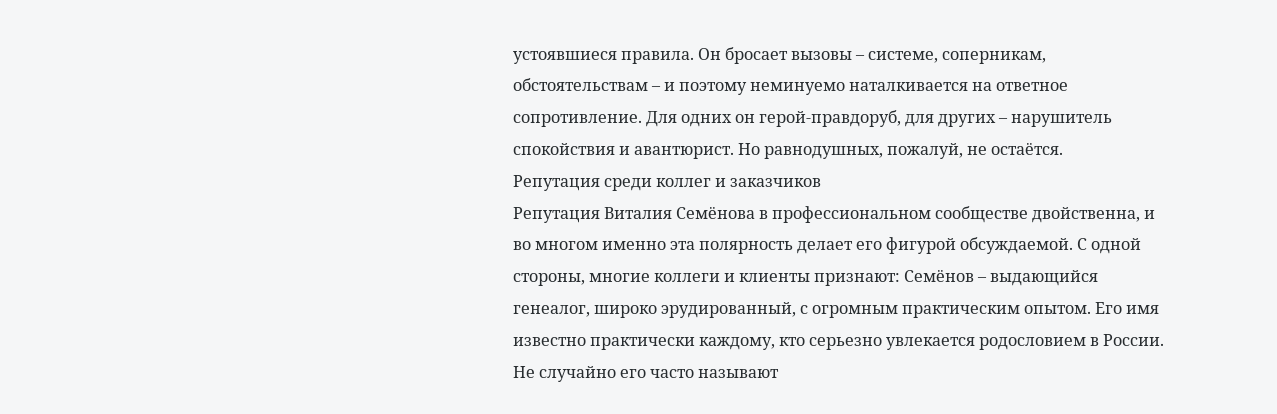устоявшиеся правила. Он бросает вызовы – системе, соперникам, обстоятельствам – и поэтому неминуемо наталкивается на ответное сопротивление. Для одних он герой-правдоруб, для других – нарушитель спокойствия и авантюрист. Но равнодушных, пожалуй, не остаётся.
Репутация среди коллег и заказчиков
Репутация Виталия Семёнова в профессиональном сообществе двойственна, и во многом именно эта полярность делает его фигурой обсуждаемой. С одной стороны, многие коллеги и клиенты признают: Семёнов – выдающийся генеалог, широко эрудированный, с огромным практическим опытом. Его имя известно практически каждому, кто серьезно увлекается родословием в России. Не случайно его часто называют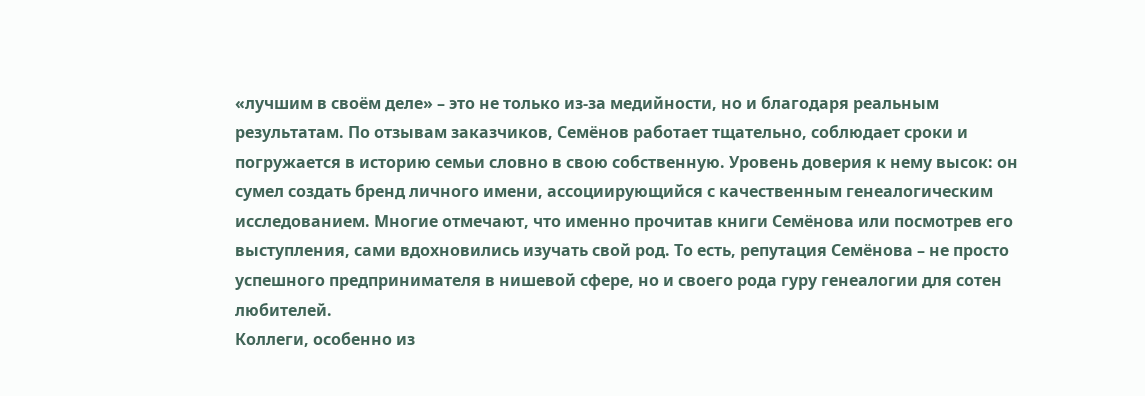«лучшим в своём деле» – это не только из-за медийности, но и благодаря реальным результатам. По отзывам заказчиков, Семёнов работает тщательно, соблюдает сроки и погружается в историю семьи словно в свою собственную. Уровень доверия к нему высок: он сумел создать бренд личного имени, ассоциирующийся с качественным генеалогическим исследованием. Многие отмечают, что именно прочитав книги Семёнова или посмотрев его выступления, сами вдохновились изучать свой род. То есть, репутация Семёнова – не просто успешного предпринимателя в нишевой сфере, но и своего рода гуру генеалогии для сотен любителей.
Коллеги, особенно из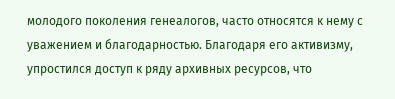молодого поколения генеалогов, часто относятся к нему с уважением и благодарностью. Благодаря его активизму, упростился доступ к ряду архивных ресурсов, что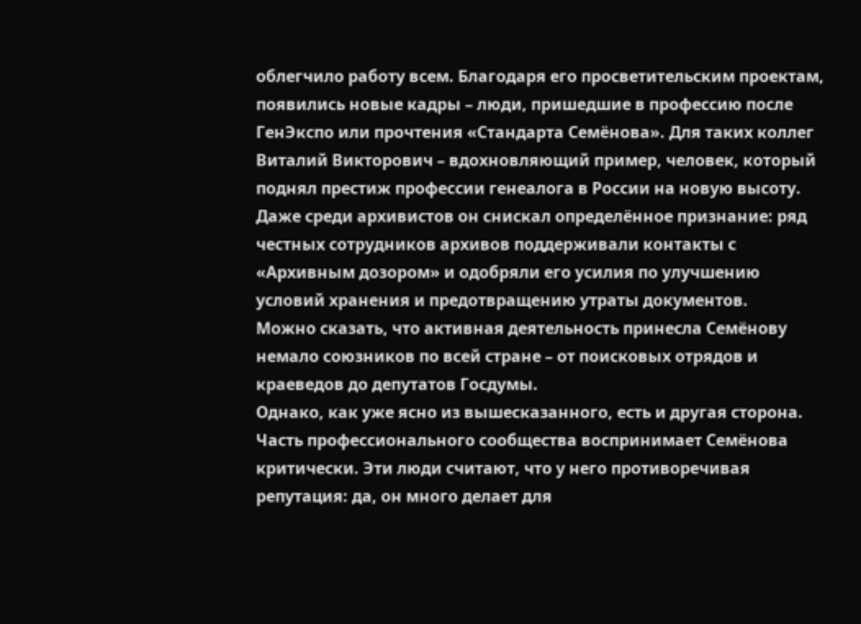облегчило работу всем. Благодаря его просветительским проектам, появились новые кадры – люди, пришедшие в профессию после ГенЭкспо или прочтения «Стандарта Семёнова». Для таких коллег Виталий Викторович – вдохновляющий пример, человек, который поднял престиж профессии генеалога в России на новую высоту. Даже среди архивистов он снискал определённое признание: ряд честных сотрудников архивов поддерживали контакты с «Архивным дозором» и одобряли его усилия по улучшению условий хранения и предотвращению утраты документов.
Можно сказать, что активная деятельность принесла Семёнову немало союзников по всей стране – от поисковых отрядов и краеведов до депутатов Госдумы.
Однако, как уже ясно из вышесказанного, есть и другая сторона. Часть профессионального сообщества воспринимает Семёнова критически. Эти люди считают, что у него противоречивая репутация: да, он много делает для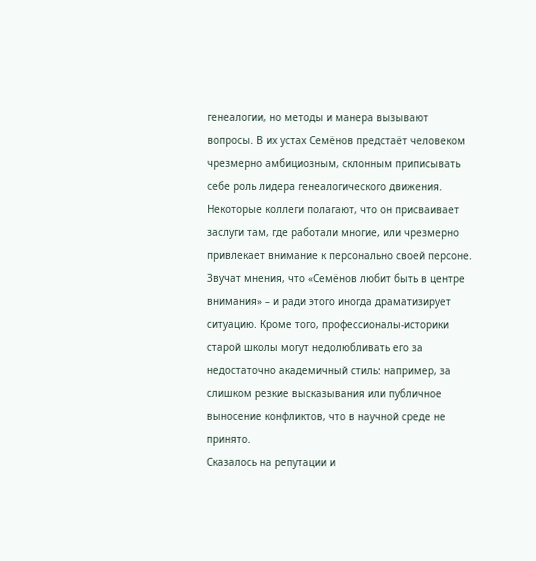генеалогии, но методы и манера вызывают вопросы. В их устах Семёнов предстаёт человеком чрезмерно амбициозным, склонным приписывать себе роль лидера генеалогического движения. Некоторые коллеги полагают, что он присваивает заслуги там, где работали многие, или чрезмерно привлекает внимание к персонально своей персоне. Звучат мнения, что «Семёнов любит быть в центре внимания» – и ради этого иногда драматизирует ситуацию. Кроме того, профессионалы-историки старой школы могут недолюбливать его за недостаточно академичный стиль: например, за слишком резкие высказывания или публичное выносение конфликтов, что в научной среде не принято.
Сказалось на репутации и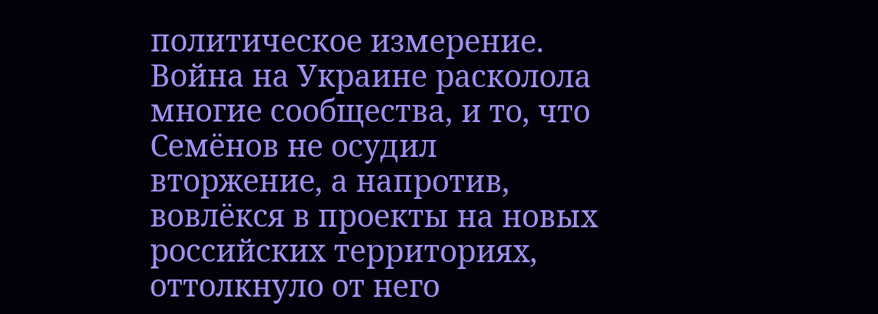политическое измерение. Война на Украине расколола многие сообщества, и то, что Семёнов не осудил вторжение, а напротив, вовлёкся в проекты на новых российских территориях, оттолкнуло от него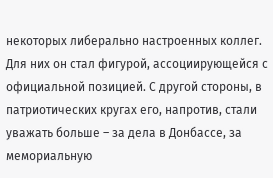некоторых либерально настроенных коллег. Для них он стал фигурой, ассоциирующейся с официальной позицией. С другой стороны, в патриотических кругах его, напротив, стали уважать больше – за дела в Донбассе, за мемориальную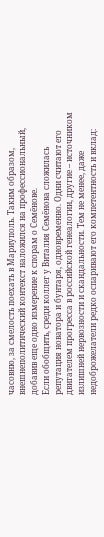часовню, за смелость поехать в Мариуполь. Таким образом, внешнеполитический контекст наложился на профессиональный, добавив еще одно измерение к спорам о Семёнове.
Если обобщить, среди коллег у Виталия Семёнова сложилась репутация новатора и бунтаря, одновременно. Одни считают его двигателем прогресса в российской генеалогии, другие – источником излишней нервозности и скандальности. Тем не менее, даже недоброжелатели редко оспаривают его компетентность и вклад: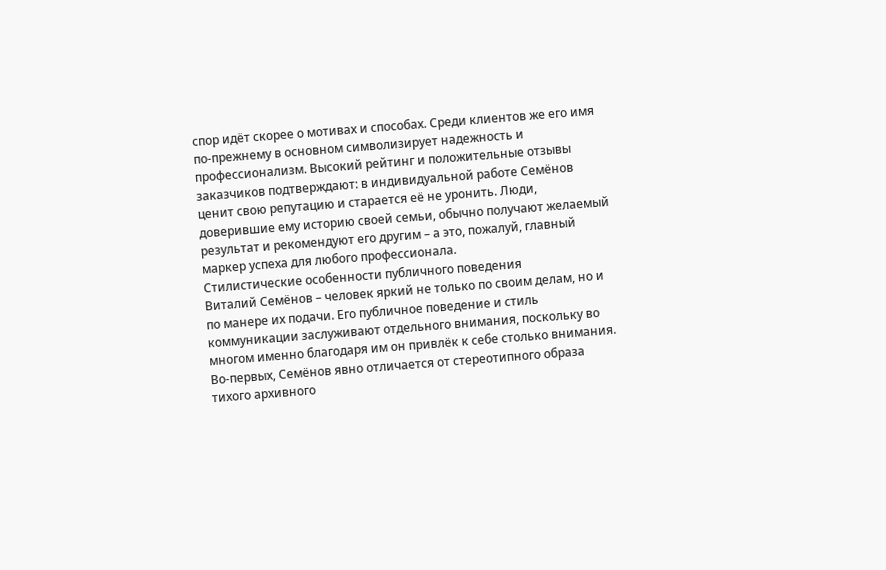спор идёт скорее о мотивах и способах. Среди клиентов же его имя по-прежнему в основном символизирует надежность и профессионализм. Высокий рейтинг и положительные отзывы заказчиков подтверждают: в индивидуальной работе Семёнов ценит свою репутацию и старается её не уронить. Люди, доверившие ему историю своей семьи, обычно получают желаемый результат и рекомендуют его другим – а это, пожалуй, главный маркер успеха для любого профессионала.
Стилистические особенности публичного поведения
Виталий Семёнов – человек яркий не только по своим делам, но и по манере их подачи. Его публичное поведение и стиль коммуникации заслуживают отдельного внимания, поскольку во многом именно благодаря им он привлёк к себе столько внимания. Во-первых, Семёнов явно отличается от стереотипного образа тихого архивного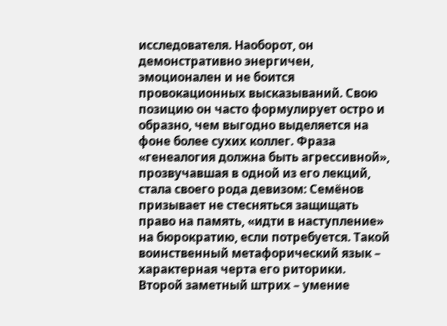исследователя. Наоборот, он демонстративно энергичен, эмоционален и не боится провокационных высказываний. Свою позицию он часто формулирует остро и образно, чем выгодно выделяется на фоне более сухих коллег. Фраза «генеалогия должна быть агрессивной», прозвучавшая в одной из его лекций, стала своего рода девизом: Семёнов призывает не стесняться защищать право на память, «идти в наступление» на бюрократию, если потребуется. Такой воинственный метафорический язык – характерная черта его риторики.
Второй заметный штрих – умение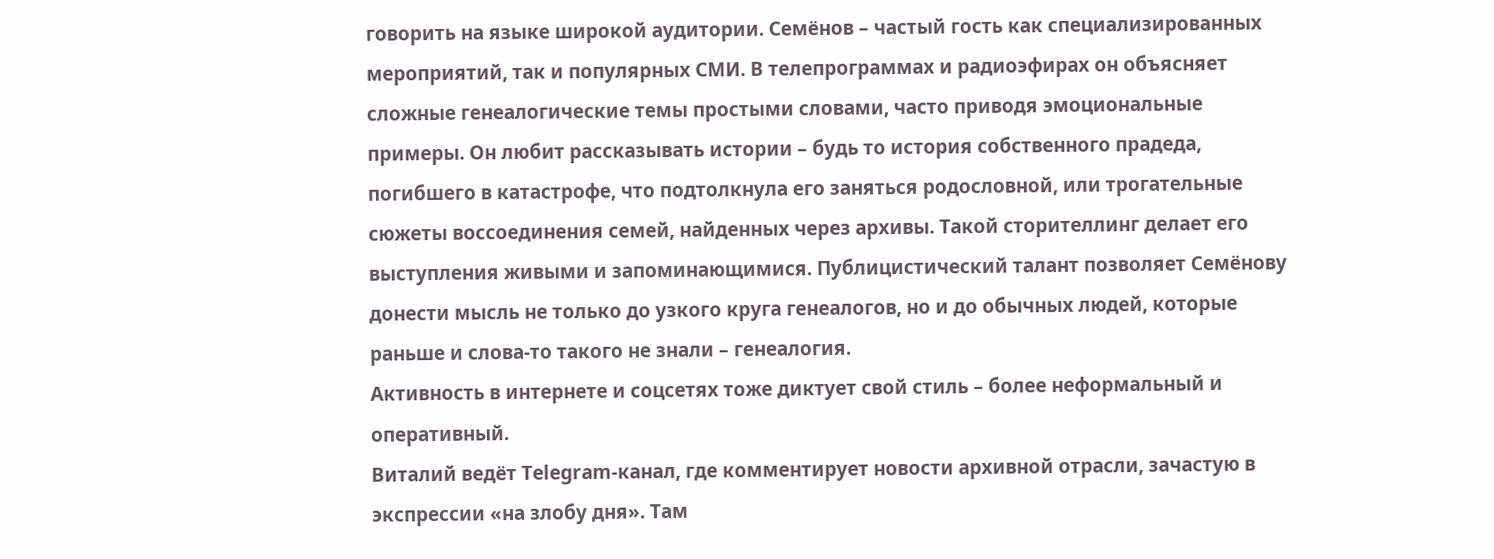говорить на языке широкой аудитории. Семёнов – частый гость как специализированных мероприятий, так и популярных СМИ. В телепрограммах и радиоэфирах он объясняет сложные генеалогические темы простыми словами, часто приводя эмоциональные примеры. Он любит рассказывать истории – будь то история собственного прадеда, погибшего в катастрофе, что подтолкнула его заняться родословной, или трогательные сюжеты воссоединения семей, найденных через архивы. Такой сторителлинг делает его выступления живыми и запоминающимися. Публицистический талант позволяет Семёнову донести мысль не только до узкого круга генеалогов, но и до обычных людей, которые раньше и слова-то такого не знали – генеалогия.
Активность в интернете и соцсетях тоже диктует свой стиль – более неформальный и оперативный.
Виталий ведёт Telegram-канал, где комментирует новости архивной отрасли, зачастую в экспрессии «на злобу дня». Там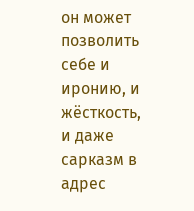он может позволить себе и иронию, и жёсткость, и даже сарказм в адрес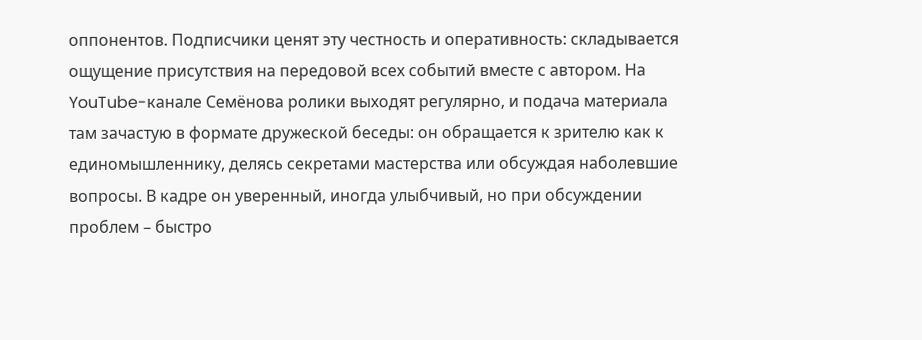оппонентов. Подписчики ценят эту честность и оперативность: складывается ощущение присутствия на передовой всех событий вместе с автором. На YouTube-канале Семёнова ролики выходят регулярно, и подача материала там зачастую в формате дружеской беседы: он обращается к зрителю как к единомышленнику, делясь секретами мастерства или обсуждая наболевшие вопросы. В кадре он уверенный, иногда улыбчивый, но при обсуждении проблем – быстро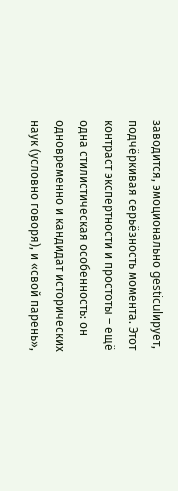заводится, эмоционально gesticulирует, подчёркивая серьёзность момента. Этот контраст экспертности и простоты – ещё одна стилистическая особенность: он одновременно и кандидат исторических наук (условно говоря), и «свой парень»,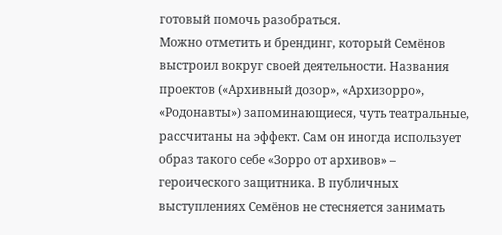готовый помочь разобраться.
Можно отметить и брендинг, который Семёнов выстроил вокруг своей деятельности. Названия проектов («Архивный дозор», «Архизорро», «Родонавты») запоминающиеся, чуть театральные, рассчитаны на эффект. Сам он иногда использует образ такого себе «Зорро от архивов» – героического защитника. В публичных выступлениях Семёнов не стесняется занимать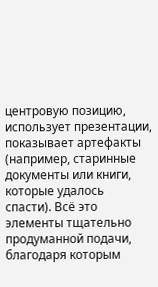центровую позицию, использует презентации, показывает артефакты (например, старинные документы или книги, которые удалось спасти). Всё это элементы тщательно продуманной подачи, благодаря которым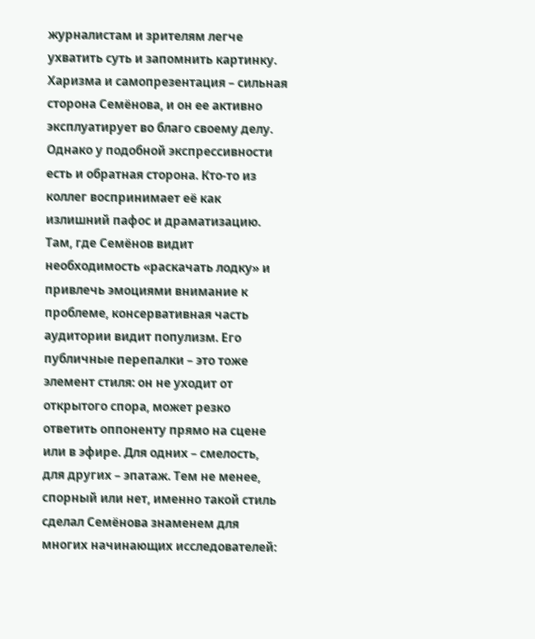журналистам и зрителям легче ухватить суть и запомнить картинку. Харизма и самопрезентация – сильная сторона Семёнова, и он ее активно эксплуатирует во благо своему делу.
Однако у подобной экспрессивности есть и обратная сторона. Кто-то из коллег воспринимает её как излишний пафос и драматизацию. Там, где Семёнов видит необходимость «раскачать лодку» и привлечь эмоциями внимание к проблеме, консервативная часть аудитории видит популизм. Его публичные перепалки – это тоже элемент стиля: он не уходит от открытого спора, может резко ответить оппоненту прямо на сцене или в эфире. Для одних – смелость, для других – эпатаж. Тем не менее, спорный или нет, именно такой стиль сделал Семёнова знаменем для многих начинающих исследователей: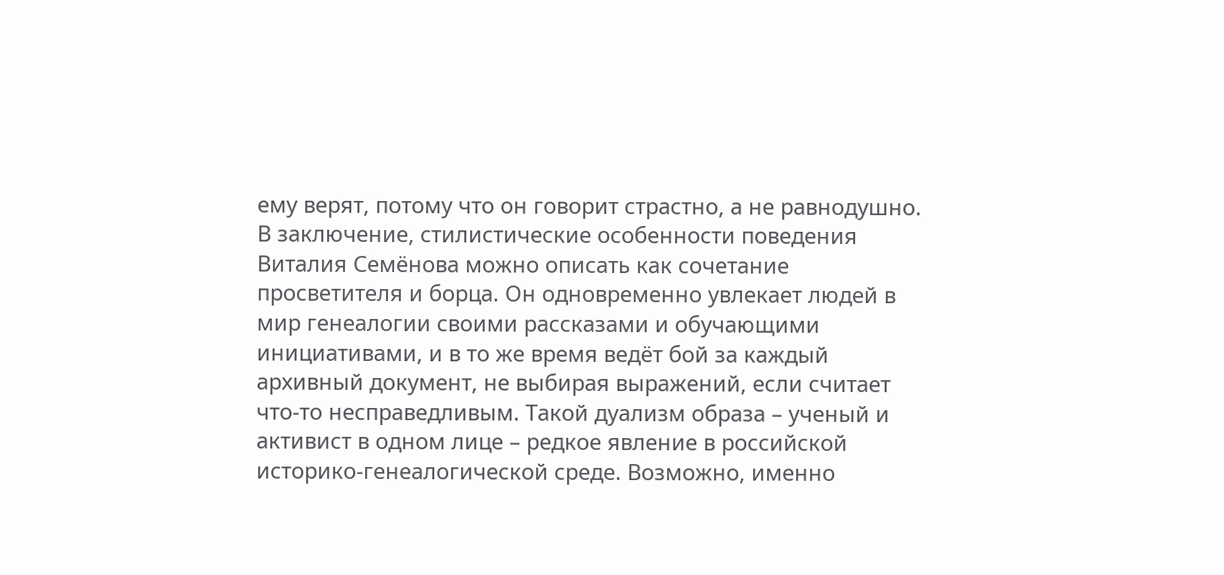ему верят, потому что он говорит страстно, а не равнодушно.
В заключение, стилистические особенности поведения Виталия Семёнова можно описать как сочетание просветителя и борца. Он одновременно увлекает людей в мир генеалогии своими рассказами и обучающими инициативами, и в то же время ведёт бой за каждый архивный документ, не выбирая выражений, если считает что-то несправедливым. Такой дуализм образа – ученый и активист в одном лице – редкое явление в российской историко-генеалогической среде. Возможно, именно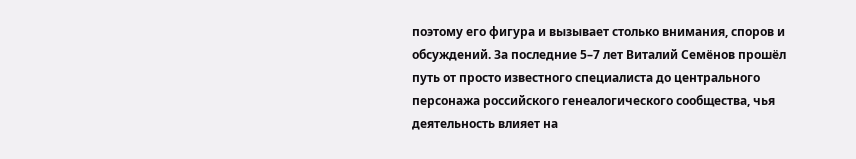поэтому его фигура и вызывает столько внимания, споров и обсуждений. За последние 5–7 лет Виталий Семёнов прошёл путь от просто известного специалиста до центрального персонажа российского генеалогического сообщества, чья деятельность влияет на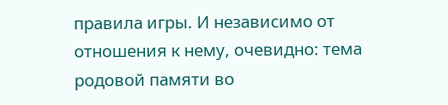правила игры. И независимо от отношения к нему, очевидно: тема родовой памяти во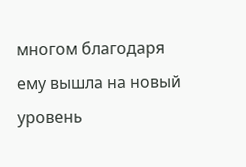многом благодаря ему вышла на новый уровень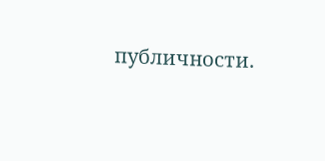публичности.